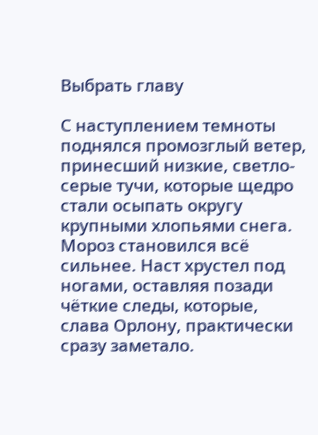Выбрать главу

С наступлением темноты поднялся промозглый ветер, принесший низкие, светло-серые тучи, которые щедро стали осыпать округу крупными хлопьями снега. Мороз становился всё сильнее. Наст хрустел под ногами, оставляя позади чёткие следы, которые, слава Орлону, практически сразу заметало.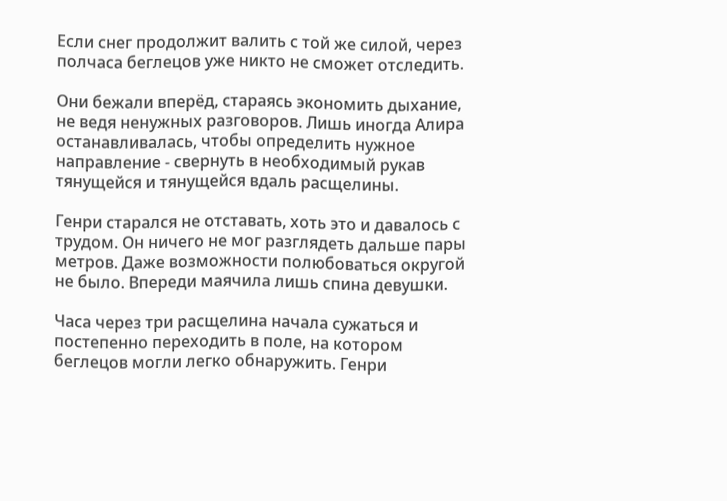Если снег продолжит валить с той же силой, через полчаса беглецов уже никто не сможет отследить.

Они бежали вперёд, стараясь экономить дыхание, не ведя ненужных разговоров. Лишь иногда Алира останавливалась, чтобы определить нужное направление - свернуть в необходимый рукав тянущейся и тянущейся вдаль расщелины.

Генри старался не отставать, хоть это и давалось с трудом. Он ничего не мог разглядеть дальше пары метров. Даже возможности полюбоваться округой не было. Впереди маячила лишь спина девушки.

Часа через три расщелина начала сужаться и постепенно переходить в поле, на котором беглецов могли легко обнаружить. Генри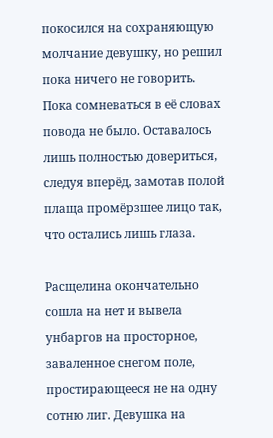покосился на сохраняющую молчание девушку, но решил пока ничего не говорить.  Пока сомневаться в её словах повода не было. Оставалось лишь полностью довериться, следуя вперёд, замотав полой плаща промёрзшее лицо так, что остались лишь глаза.

Расщелина окончательно сошла на нет и вывела унбаргов на просторное, заваленное снегом поле, простирающееся не на одну сотню лиг. Девушка на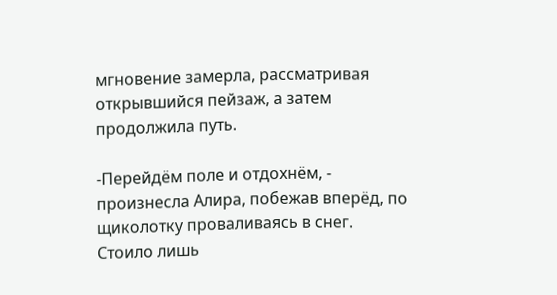мгновение замерла, рассматривая открывшийся пейзаж, а затем продолжила путь.

-Перейдём поле и отдохнём, - произнесла Алира, побежав вперёд, по щиколотку проваливаясь в снег. Стоило лишь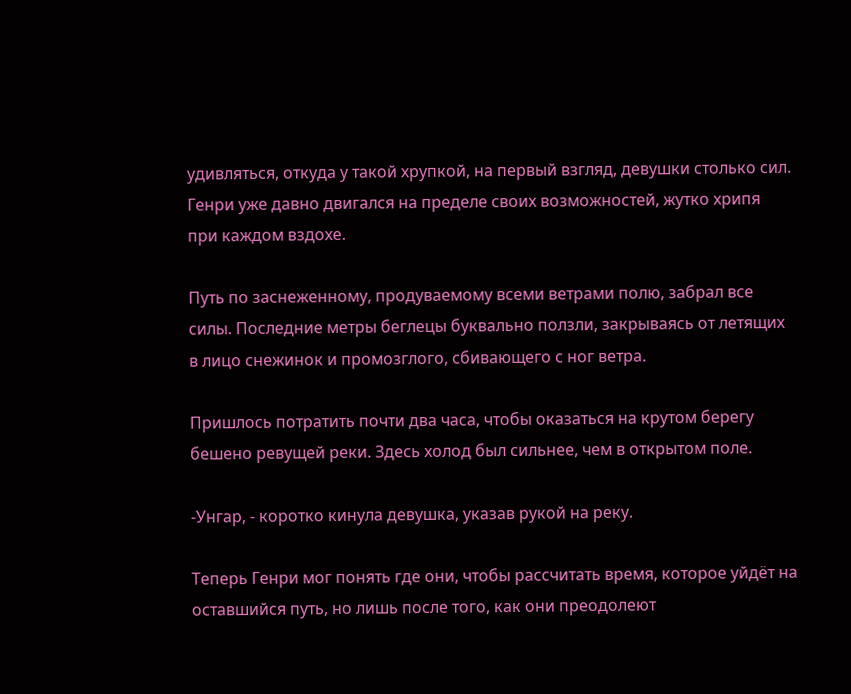удивляться, откуда у такой хрупкой, на первый взгляд, девушки столько сил. Генри уже давно двигался на пределе своих возможностей, жутко хрипя при каждом вздохе.

Путь по заснеженному, продуваемому всеми ветрами полю, забрал все силы. Последние метры беглецы буквально ползли, закрываясь от летящих в лицо снежинок и промозглого, сбивающего с ног ветра.

Пришлось потратить почти два часа, чтобы оказаться на крутом берегу бешено ревущей реки. Здесь холод был сильнее, чем в открытом поле.

-Унгар, - коротко кинула девушка, указав рукой на реку.

Теперь Генри мог понять где они, чтобы рассчитать время, которое уйдёт на оставшийся путь, но лишь после того, как они преодолеют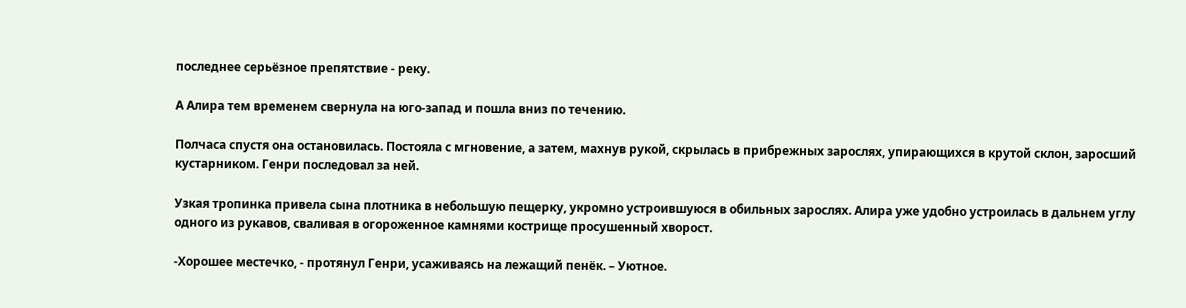последнее серьёзное препятствие - реку.

А Алира тем временем свернула на юго-запад и пошла вниз по течению.

Полчаса спустя она остановилась. Постояла с мгновение, а затем, махнув рукой, скрылась в прибрежных зарослях, упирающихся в крутой склон, заросший кустарником. Генри последовал за ней.

Узкая тропинка привела сына плотника в небольшую пещерку, укромно устроившуюся в обильных зарослях. Алира уже удобно устроилась в дальнем углу одного из рукавов, сваливая в огороженное камнями кострище просушенный хворост.

-Хорошее местечко, - протянул Генри, усаживаясь на лежащий пенёк. – Уютное.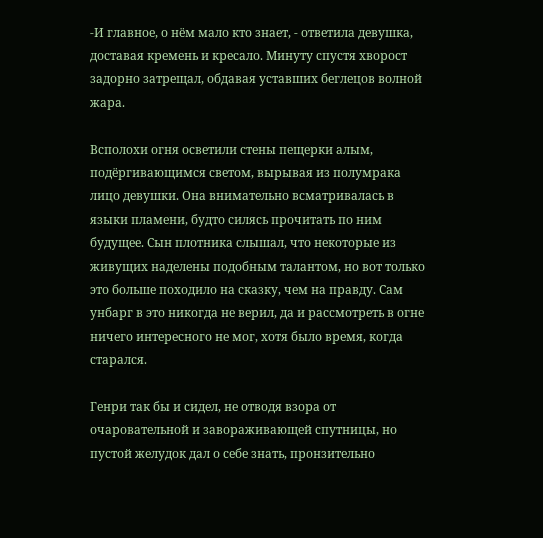-И главное, о нём мало кто знает, - ответила девушка, доставая кремень и кресало. Минуту спустя хворост задорно затрещал, обдавая уставших беглецов волной жара.

Всполохи огня осветили стены пещерки алым, подёргивающимся светом, вырывая из полумрака лицо девушки. Она внимательно всматривалась в языки пламени, будто силясь прочитать по ним будущее. Сын плотника слышал, что некоторые из живущих наделены подобным талантом, но вот только это больше походило на сказку, чем на правду. Сам унбарг в это никогда не верил, да и рассмотреть в огне ничего интересного не мог, хотя было время, когда старался.

Генри так бы и сидел, не отводя взора от очаровательной и завораживающей спутницы, но пустой желудок дал о себе знать, пронзительно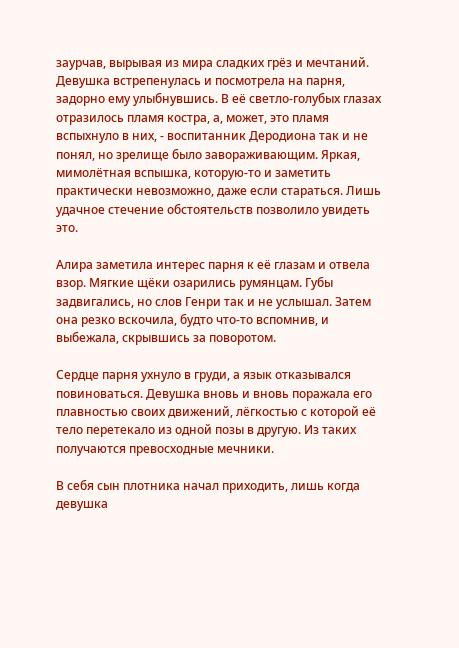заурчав, вырывая из мира сладких грёз и мечтаний. Девушка встрепенулась и посмотрела на парня, задорно ему улыбнувшись. В её светло-голубых глазах отразилось пламя костра, а, может, это пламя вспыхнуло в них, - воспитанник Деродиона так и не понял, но зрелище было завораживающим. Яркая, мимолётная вспышка, которую-то и заметить практически невозможно, даже если стараться. Лишь удачное стечение обстоятельств позволило увидеть это.

Алира заметила интерес парня к её глазам и отвела взор. Мягкие щёки озарились румянцам. Губы задвигались, но слов Генри так и не услышал. Затем она резко вскочила, будто что-то вспомнив, и выбежала, скрывшись за поворотом.

Сердце парня ухнуло в груди, а язык отказывался повиноваться. Девушка вновь и вновь поражала его плавностью своих движений, лёгкостью с которой её тело перетекало из одной позы в другую. Из таких получаются превосходные мечники.

В себя сын плотника начал приходить, лишь когда девушка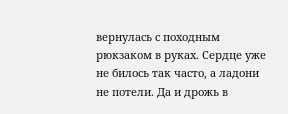вернулась с походным рюкзаком в руках. Сердце уже не билось так часто, а ладони не потели. Да и дрожь в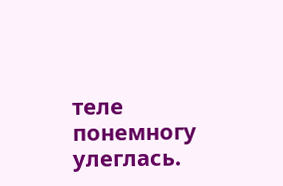теле понемногу улеглась.